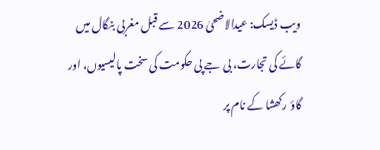ویب ڈیسک: عیدالاضحیٰ 2026 سے قبل مغربی بنگال میں گائے کی تجارت، بی جے پی حکومت کی سخت پالیسیوں، اور گاؤ رکھشا کے نام پر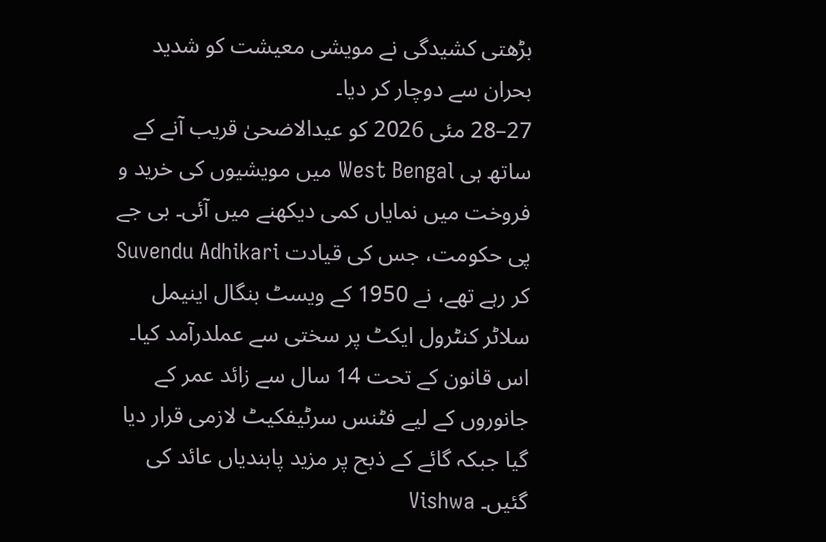بڑھتی کشیدگی نے مویشی معیشت کو شدید بحران سے دوچار کر دیا۔
27–28 مئی 2026 کو عیدالاضحیٰ قریب آنے کے ساتھ ہی West Bengal میں مویشیوں کی خرید و فروخت میں نمایاں کمی دیکھنے میں آئی۔ بی جے پی حکومت، جس کی قیادت Suvendu Adhikari کر رہے تھے، نے 1950 کے ویسٹ بنگال اینیمل سلاٹر کنٹرول ایکٹ پر سختی سے عملدرآمد کیا۔ اس قانون کے تحت 14 سال سے زائد عمر کے جانوروں کے لیے فٹنس سرٹیفکیٹ لازمی قرار دیا گیا جبکہ گائے کے ذبح پر مزید پابندیاں عائد کی گئیں۔ Vishwa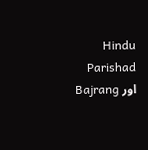Hindu Parishad اور Bajrang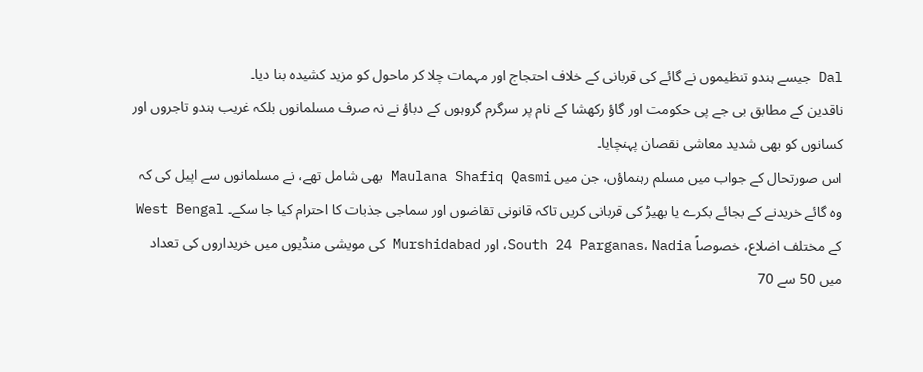Dal جیسے ہندو تنظیموں نے گائے کی قربانی کے خلاف احتجاج اور مہمات چلا کر ماحول کو مزید کشیدہ بنا دیا۔
ناقدین کے مطابق بی جے پی حکومت اور گاؤ رکھشا کے نام پر سرگرم گروہوں کے دباؤ نے نہ صرف مسلمانوں بلکہ غریب ہندو تاجروں اور کسانوں کو بھی شدید معاشی نقصان پہنچایا۔
اس صورتحال کے جواب میں مسلم رہنماؤں، جن میں Maulana Shafiq Qasmi بھی شامل تھے، نے مسلمانوں سے اپیل کی کہ وہ گائے خریدنے کے بجائے بکرے یا بھیڑ کی قربانی کریں تاکہ قانونی تقاضوں اور سماجی جذبات کا احترام کیا جا سکے۔ West Bengal کے مختلف اضلاع، خصوصاً South 24 Parganas، Nadia، اور Murshidabad کی مویشی منڈیوں میں خریداروں کی تعداد میں 50 سے 70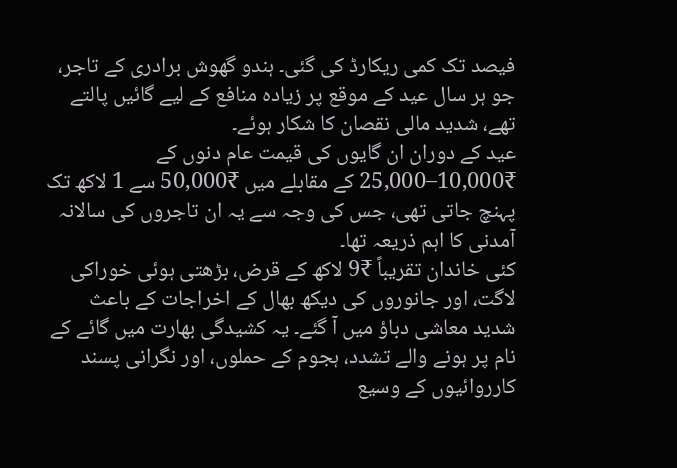فیصد تک کمی ریکارڈ کی گئی۔ ہندو گھوش برادری کے تاجر، جو ہر سال عید کے موقع پر زیادہ منافع کے لیے گائیں پالتے تھے، شدید مالی نقصان کا شکار ہوئے۔
عید کے دوران ان گایوں کی قیمت عام دنوں کے ₹10,000–25,000 کے مقابلے میں ₹50,000 سے 1 لاکھ تک پہنچ جاتی تھی، جس کی وجہ سے یہ ان تاجروں کی سالانہ آمدنی کا اہم ذریعہ تھا۔
کئی خاندان تقریباً ₹9 لاکھ کے قرض، بڑھتی ہوئی خوراکی لاگت، اور جانوروں کی دیکھ بھال کے اخراجات کے باعث شدید معاشی دباؤ میں آ گئے۔ یہ کشیدگی بھارت میں گائے کے نام پر ہونے والے تشدد، ہجوم کے حملوں، اور نگرانی پسند کارروائیوں کے وسیع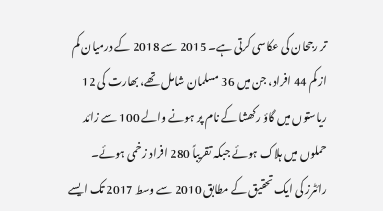تر رجحان کی عکاسی کرتی ہے۔ 2015 سے 2018 کے درمیان کم از کم 44 افراد، جن میں 36 مسلمان شامل تھے، بھارت کی 12 ریاستوں میں گاؤ رکھشا کے نام پر ہونے والے 100 سے زائد حملوں میں ہلاک ہوئے جبکہ تقریباً 280 افراد زخمی ہوئے۔
رائٹرز کی ایک تحقیق کے مطابق 2010 سے وسط 2017 تک ایسے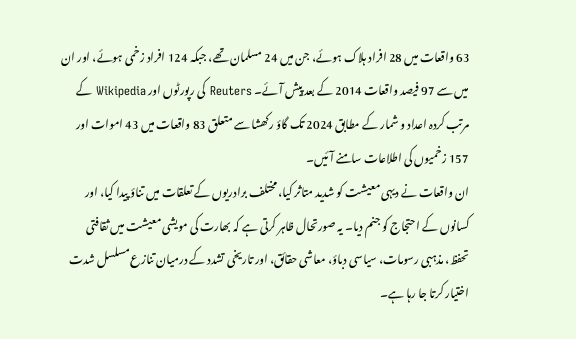63 واقعات میں 28 افراد ہلاک ہوئے، جن میں 24 مسلمان تھے، جبکہ 124 افراد زخمی ہوئے، اور ان میں سے 97 فیصد واقعات 2014 کے بعد پیش آئے۔ Reuters کی رپورٹوں اور Wikipedia کے مرتب کردہ اعداد و شمار کے مطابق 2024 تک گاؤ رکھشا سے متعلق 83 واقعات میں 43 اموات اور 157 زخمیوں کی اطلاعات سامنے آئیں۔
ان واقعات نے دیہی معیشت کو شدید متاثر کیا، مختلف برادریوں کے تعلقات میں تناؤ پیدا کیا، اور کسانوں کے احتجاج کو جنم دیا۔ یہ صورتحال ظاہر کرتی ہے کہ بھارت کی مویشی معیشت میں ثقافتی تحفظ، مذہبی رسومات، سیاسی دباؤ، معاشی حقائق، اور تاریخی تشدد کے درمیان تنازع مسلسل شدت اختیار کرتا جا رہا ہے۔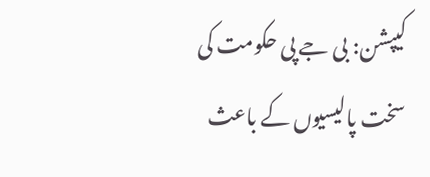کیپشن: بی جے پی حکومت کی سخت پالیسیوں کے باعث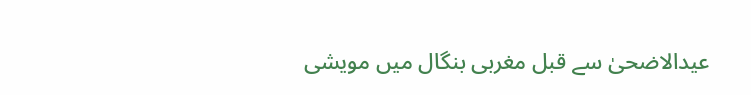عیدالاضحیٰ سے قبل مغربی بنگال میں مویشی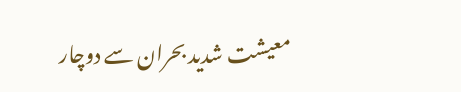معیشت شدید بحران سے دوچار